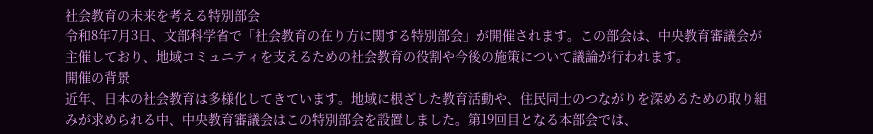社会教育の未来を考える特別部会
令和8年7月3日、文部科学省で「社会教育の在り方に関する特別部会」が開催されます。この部会は、中央教育審議会が主催しており、地域コミュニティを支えるための社会教育の役割や今後の施策について議論が行われます。
開催の背景
近年、日本の社会教育は多様化してきています。地域に根ざした教育活動や、住民同士のつながりを深めるための取り組みが求められる中、中央教育審議会はこの特別部会を設置しました。第19回目となる本部会では、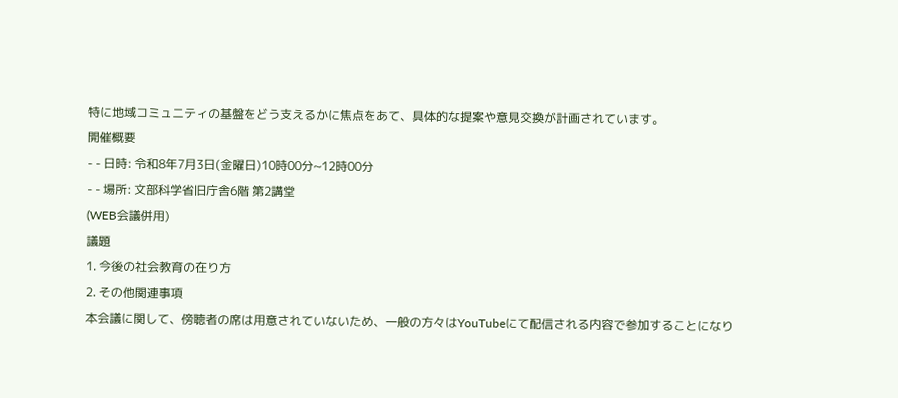特に地域コミュニティの基盤をどう支えるかに焦点をあて、具体的な提案や意見交換が計画されています。
開催概要
- - 日時: 令和8年7月3日(金曜日)10時00分~12時00分
- - 場所: 文部科学省旧庁舎6階 第2講堂
(WEB会議併用)
議題
1. 今後の社会教育の在り方
2. その他関連事項
本会議に関して、傍聴者の席は用意されていないため、一般の方々はYouTubeにて配信される内容で参加することになり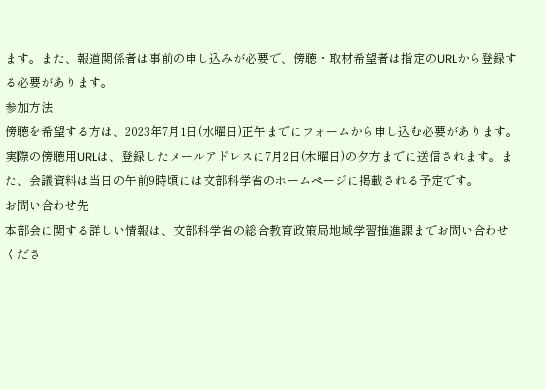ます。また、報道関係者は事前の申し込みが必要で、傍聴・取材希望者は指定のURLから登録する必要があります。
参加方法
傍聴を希望する方は、2023年7月1日(水曜日)正午までにフォームから申し込む必要があります。実際の傍聴用URLは、登録したメールアドレスに7月2日(木曜日)の夕方までに送信されます。また、会議資料は当日の午前9時頃には文部科学省のホームページに掲載される予定です。
お問い合わせ先
本部会に関する詳しい情報は、文部科学省の総合教育政策局地域学習推進課までお問い合わせくださ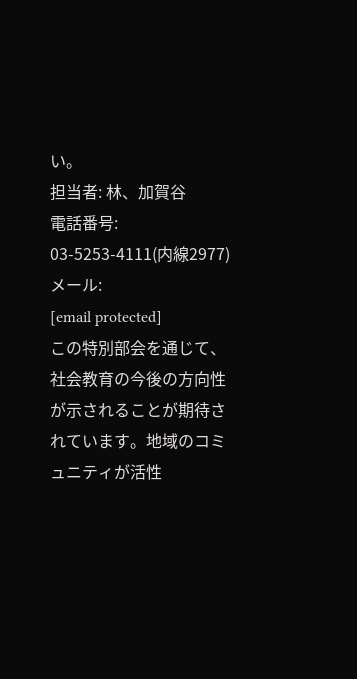い。
担当者: 林、加賀谷
電話番号: 03-5253-4111(内線2977)
メール:
[email protected]
この特別部会を通じて、社会教育の今後の方向性が示されることが期待されています。地域のコミュニティが活性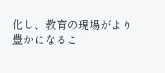化し、教育の現場がより豊かになるこ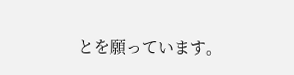とを願っています。